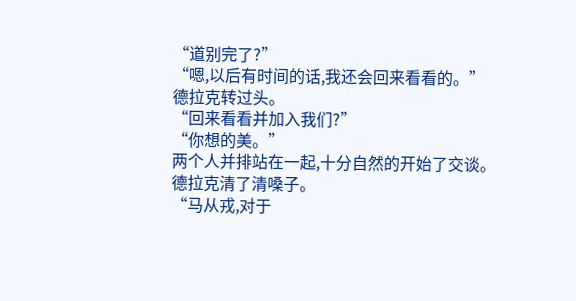“道别完了?”
“嗯,以后有时间的话,我还会回来看看的。”
德拉克转过头。
“回来看看并加入我们?”
“你想的美。”
两个人并排站在一起,十分自然的开始了交谈。
德拉克清了清嗓子。
“马从戎,对于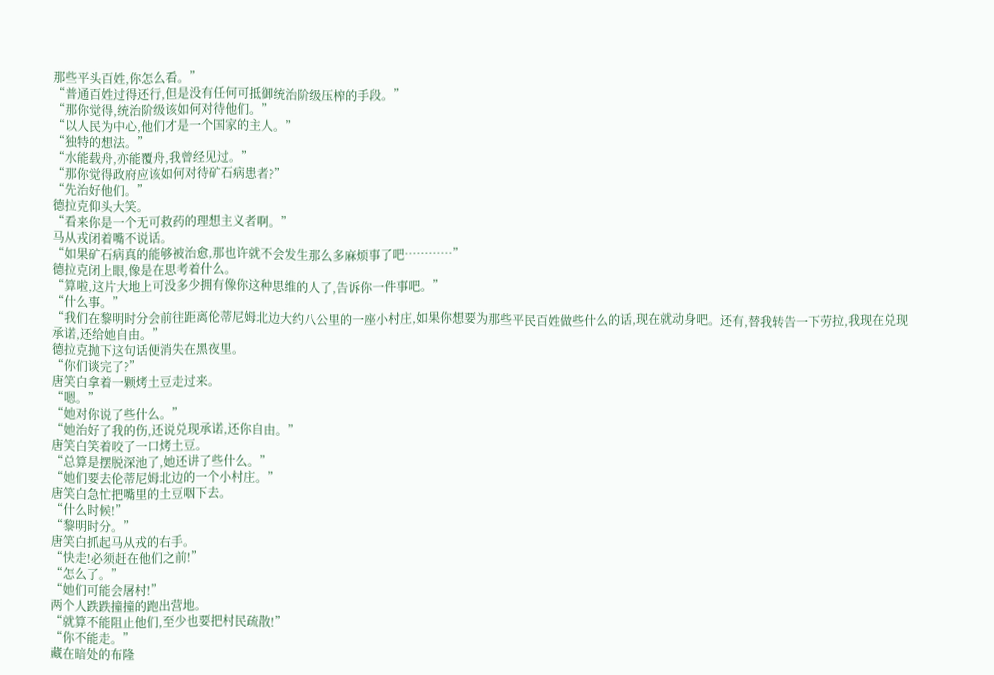那些平头百姓,你怎么看。”
“普通百姓过得还行,但是没有任何可抵御统治阶级压榨的手段。”
“那你觉得,统治阶级该如何对待他们。”
“以人民为中心,他们才是一个国家的主人。”
“独特的想法。”
“水能载舟,亦能覆舟,我曾经见过。”
“那你觉得政府应该如何对待矿石病患者?”
“先治好他们。”
德拉克仰头大笑。
“看来你是一个无可救药的理想主义者啊。”
马从戎闭着嘴不说话。
“如果矿石病真的能够被治愈,那也许就不会发生那么多麻烦事了吧…………”
德拉克闭上眼,像是在思考着什么。
“算啦,这片大地上可没多少拥有像你这种思维的人了,告诉你一件事吧。”
“什么事。”
“我们在黎明时分会前往距离伦蒂尼姆北边大约八公里的一座小村庄,如果你想要为那些平民百姓做些什么的话,现在就动身吧。还有,替我转告一下劳拉,我现在兑现承诺,还给她自由。”
德拉克抛下这句话便消失在黑夜里。
“你们谈完了?”
唐笑白拿着一颗烤土豆走过来。
“嗯。”
“她对你说了些什么。”
“她治好了我的伤,还说兑现承诺,还你自由。”
唐笑白笑着咬了一口烤土豆。
“总算是摆脱深池了,她还讲了些什么。”
“她们要去伦蒂尼姆北边的一个小村庄。”
唐笑白急忙把嘴里的土豆咽下去。
“什么时候!”
“黎明时分。”
唐笑白抓起马从戎的右手。
“快走!必须赶在他们之前!”
“怎么了。”
“她们可能会屠村!”
两个人跌跌撞撞的跑出营地。
“就算不能阻止他们,至少也要把村民疏散!”
“你不能走。”
藏在暗处的布隆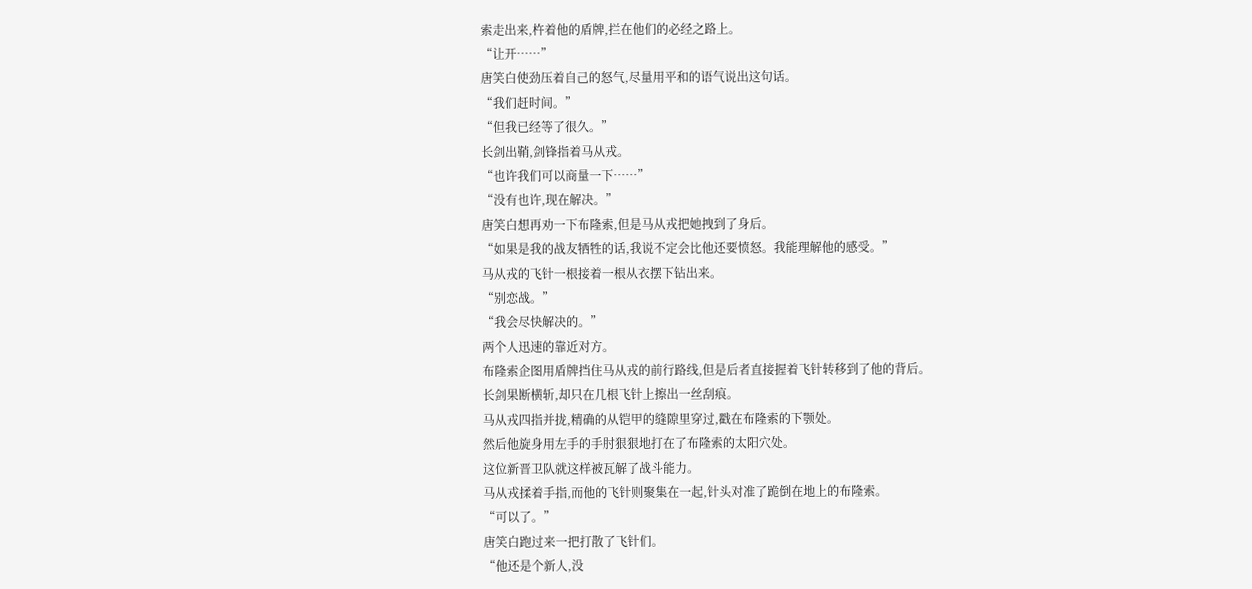索走出来,杵着他的盾牌,拦在他们的必经之路上。
“让开……”
唐笑白使劲压着自己的怒气,尽量用平和的语气说出这句话。
“我们赶时间。”
“但我已经等了很久。”
长剑出鞘,剑锋指着马从戎。
“也许我们可以商量一下……”
“没有也许,现在解决。”
唐笑白想再劝一下布隆索,但是马从戎把她拽到了身后。
“如果是我的战友牺牲的话,我说不定会比他还要愤怒。我能理解他的感受。”
马从戎的飞针一根接着一根从衣摆下钻出来。
“别恋战。”
“我会尽快解决的。”
两个人迅速的靠近对方。
布隆索企图用盾牌挡住马从戎的前行路线,但是后者直接握着飞针转移到了他的背后。
长剑果断横斩,却只在几根飞针上擦出一丝刮痕。
马从戎四指并拢,精确的从铠甲的缝隙里穿过,戳在布隆索的下颚处。
然后他旋身用左手的手肘狠狠地打在了布隆索的太阳穴处。
这位新晋卫队就这样被瓦解了战斗能力。
马从戎揉着手指,而他的飞针则聚集在一起,针头对准了跪倒在地上的布隆索。
“可以了。”
唐笑白跑过来一把打散了飞针们。
“他还是个新人,没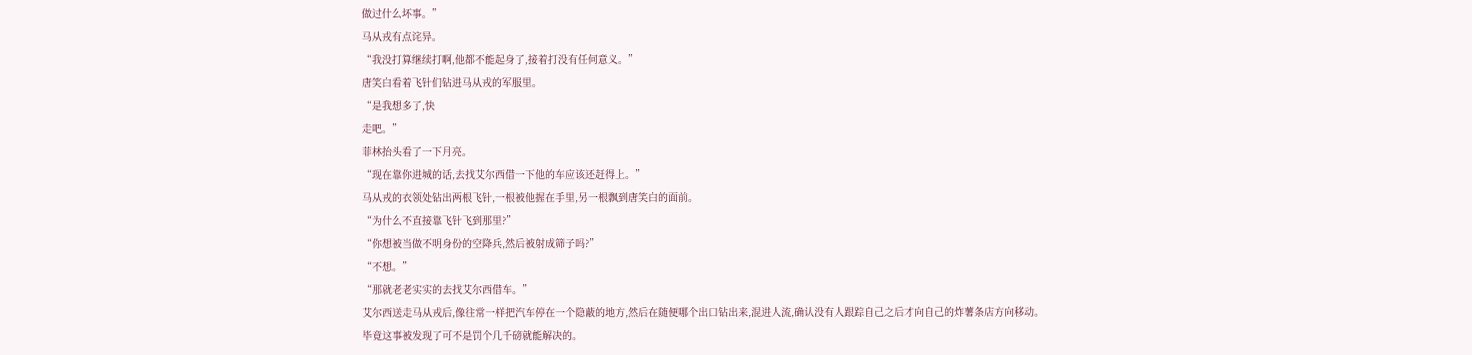做过什么坏事。”
马从戎有点诧异。
“我没打算继续打啊,他都不能起身了,接着打没有任何意义。”
唐笑白看着飞针们钻进马从戎的军服里。
“是我想多了,快
走吧。”
菲林抬头看了一下月亮。
“现在靠你进城的话,去找艾尔西借一下他的车应该还赶得上。”
马从戎的衣领处钻出两根飞针,一根被他握在手里,另一根飘到唐笑白的面前。
“为什么不直接靠飞针飞到那里?”
“你想被当做不明身份的空降兵,然后被射成筛子吗?”
“不想。”
“那就老老实实的去找艾尔西借车。”
艾尔西送走马从戎后,像往常一样把汽车停在一个隐蔽的地方,然后在随便哪个出口钻出来,混进人流,确认没有人跟踪自己之后才向自己的炸薯条店方向移动。
毕竟这事被发现了可不是罚个几千磅就能解决的。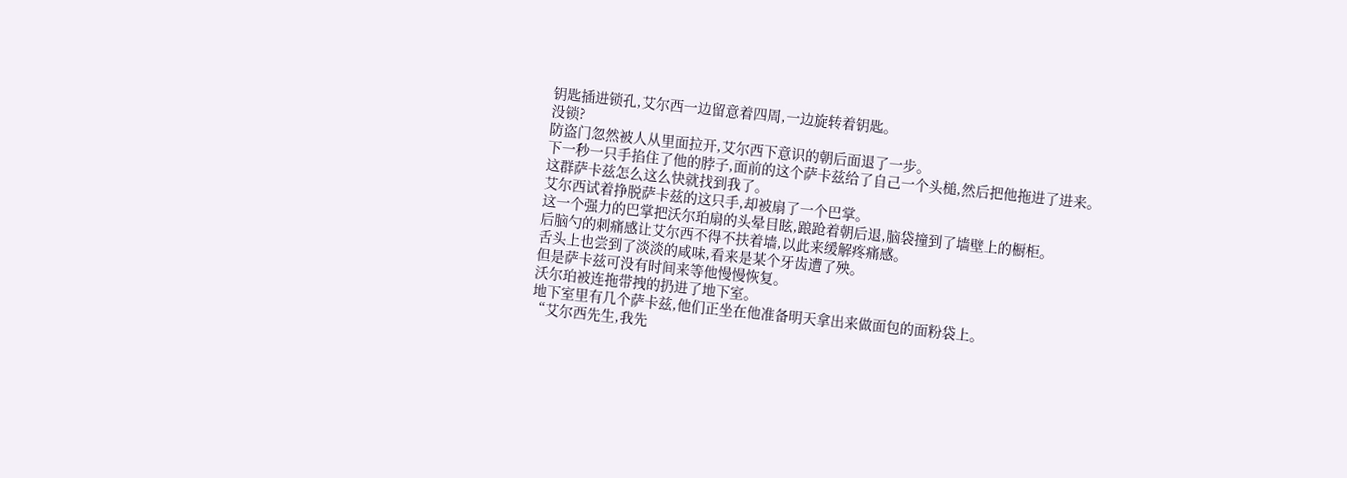钥匙插进锁孔,艾尔西一边留意着四周,一边旋转着钥匙。
没锁?
防盗门忽然被人从里面拉开,艾尔西下意识的朝后面退了一步。
下一秒一只手掐住了他的脖子,面前的这个萨卡兹给了自己一个头槌,然后把他拖进了进来。
这群萨卡兹怎么这么快就找到我了。
艾尔西试着挣脱萨卡兹的这只手,却被扇了一个巴掌。
这一个强力的巴掌把沃尔珀扇的头晕目眩,踉跄着朝后退,脑袋撞到了墙壁上的橱柜。
后脑勺的刺痛感让艾尔西不得不扶着墙,以此来缓解疼痛感。
舌头上也尝到了淡淡的咸味,看来是某个牙齿遭了殃。
但是萨卡兹可没有时间来等他慢慢恢复。
沃尔珀被连拖带拽的扔进了地下室。
地下室里有几个萨卡兹,他们正坐在他准备明天拿出来做面包的面粉袋上。
“艾尔西先生,我先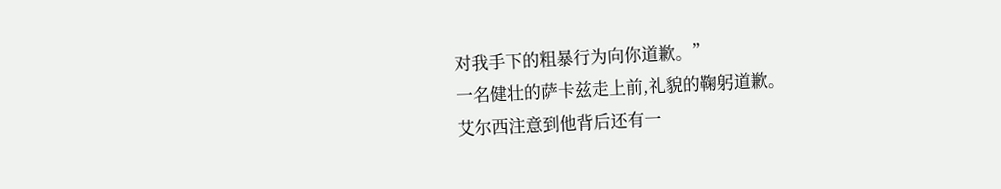对我手下的粗暴行为向你道歉。”
一名健壮的萨卡兹走上前,礼貌的鞠躬道歉。
艾尔西注意到他背后还有一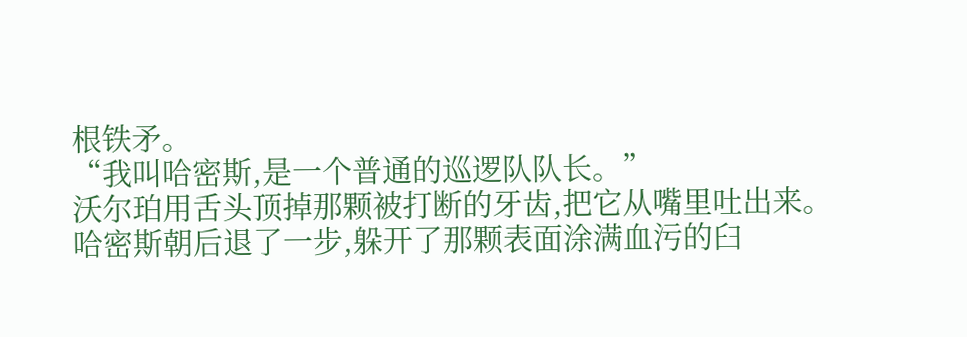根铁矛。
“我叫哈密斯,是一个普通的巡逻队队长。”
沃尔珀用舌头顶掉那颗被打断的牙齿,把它从嘴里吐出来。
哈密斯朝后退了一步,躲开了那颗表面涂满血污的臼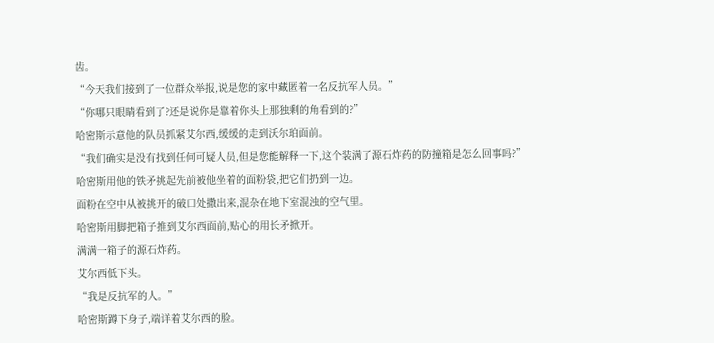齿。
“今天我们接到了一位群众举报,说是您的家中藏匿着一名反抗军人员。”
“你哪只眼睛看到了?还是说你是靠着你头上那独剩的角看到的?”
哈密斯示意他的队员抓紧艾尔西,缓缓的走到沃尔珀面前。
“我们确实是没有找到任何可疑人员,但是您能解释一下,这个装满了源石炸药的防撞箱是怎么回事吗?”
哈密斯用他的铁矛挑起先前被他坐着的面粉袋,把它们扔到一边。
面粉在空中从被挑开的破口处撒出来,混杂在地下室混浊的空气里。
哈密斯用脚把箱子推到艾尔西面前,贴心的用长矛掀开。
满满一箱子的源石炸药。
艾尔西低下头。
“我是反抗军的人。”
哈密斯蹲下身子,端详着艾尔西的脸。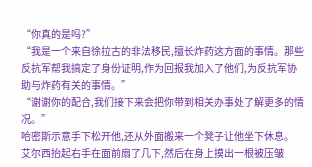“你真的是吗?”
“我是一个来自徐拉古的非法移民,擅长炸药这方面的事情。那些反抗军帮我搞定了身份证明,作为回报我加入了他们,为反抗军协助与炸药有关的事情。”
“谢谢你的配合,我们接下来会把你带到相关办事处了解更多的情况。”
哈密斯示意手下松开他,还从外面搬来一个凳子让他坐下休息。
艾尔西抬起右手在面前扇了几下,然后在身上摸出一根被压皱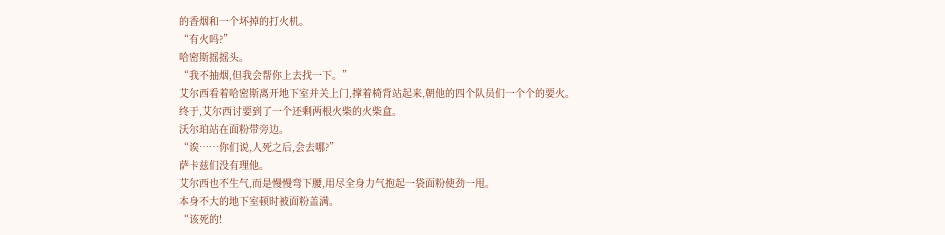的香烟和一个坏掉的打火机。
“有火吗?”
哈密斯摇摇头。
“我不抽烟,但我会帮你上去找一下。”
艾尔西看着哈密斯离开地下室并关上门,撑着椅背站起来,朝他的四个队员们一个个的要火。
终于,艾尔西讨要到了一个还剩两根火柴的火柴盒。
沃尔珀站在面粉带旁边。
“诶……你们说,人死之后,会去哪?”
萨卡兹们没有理他。
艾尔西也不生气,而是慢慢弯下腰,用尽全身力气抱起一袋面粉使劲一甩。
本身不大的地下室顿时被面粉盖满。
“该死的!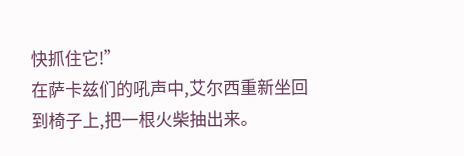快抓住它!”
在萨卡兹们的吼声中,艾尔西重新坐回到椅子上,把一根火柴抽出来。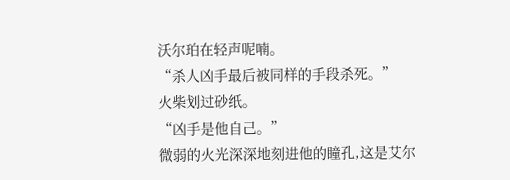沃尔珀在轻声呢喃。
“杀人凶手最后被同样的手段杀死。”
火柴划过砂纸。
“凶手是他自己。”
微弱的火光深深地刻进他的瞳孔,这是艾尔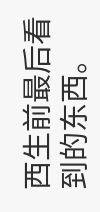西生前最后看到的东西。